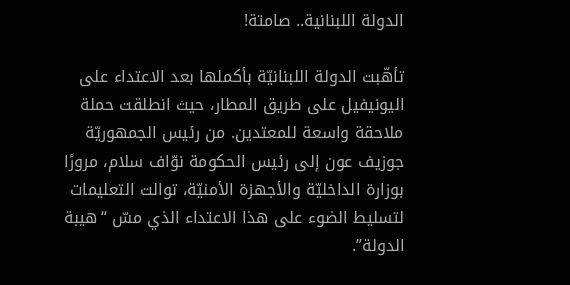الدولة اللبنانية.. صامتة!

تأهّبت الدولة اللبنانيّة بأكملها بعد الاعتداء على اليونيفيل على طريق المطار، حيث انطلقت حملة ملاحقة واسعة للمعتدين. من رئيس الجمهوريّة جوزيف عون إلى رئيس الحكومة نوّاف سلام، مرورًا بوزارة الداخليّة والأجهزة الأمنيّة، توالت التعليمات لتسليط الضوء على هذا الاعتداء الذي مسّ “هيبة الدولة”.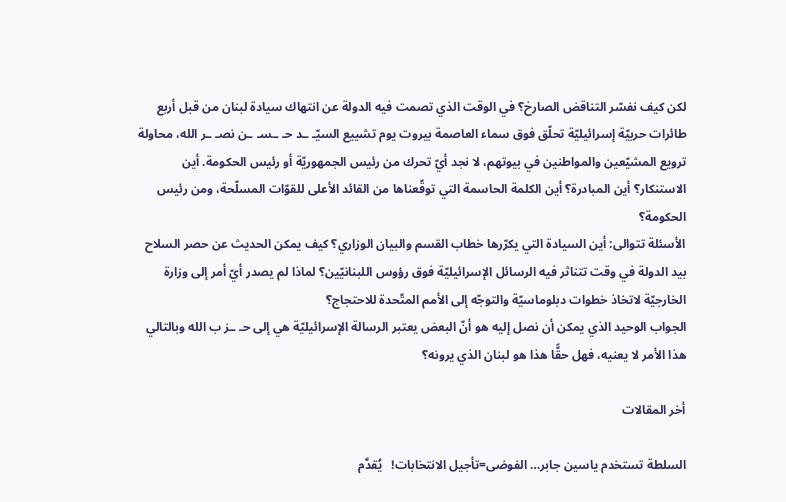لكن كيف نفسّر التناقض الصارخ؟ في الوقت الذي تصمت فيه الدولة عن انتهاك سيادة لبنان من قبل أربع طائرات حربيّة إسرائيليّة تحلّق فوق سماء العاصمة بيروت يوم تشييع السيّـ ـد حـ ـسـ ـن نصـ ـر الله، محاولة ترويع المشيّعين والمواطنين في بيوتهم، لا نجد أيّ تحرك من رئيس الجمهوريّة أو رئيس الحكومة. أين الاستنكار؟ أين المبادرة؟ أين الكلمة الحاسمة التي توقّعناها من القائد الأعلى للقوّات المسلّحة، ومن رئيس الحكومة؟
الأسئلة تتوالى: أين السيادة التي يكرّرها خطاب القسم والبيان الوزاري؟ كيف يمكن الحديث عن حصر السلاح بيد الدولة في وقت تتناثر فيه الرسائل الإسرائيليّة فوق رؤوس اللبنانيّين؟ لماذا لم يصدر أيّ أمر إلى وزارة الخارجيّة لاتخاذ خطوات دبلوماسيّة والتوجّه إلى الأمم المتّحدة للاحتجاج؟
الجواب الوحيد الذي يمكن أن نصل إليه هو أنّ البعض يعتبر الرسالة الإسرائيليّة هي إلى حـ ـز ب الله وبالتالي هذا الأمر لا يعنيه، فهل حقًّا هذا هو لبنان الذي يرونه؟

أخر المقالات

السلطة تستخدم ياسين جابر… الفوضى=تأجيل الانتخابات!   يُقدَّم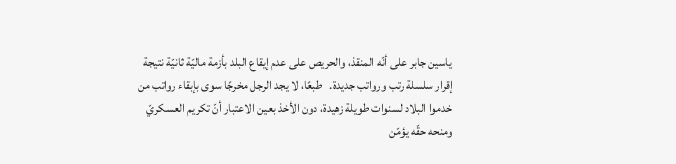ياسين جابر على أنّه المنقذ، والحريص على عدم إيقاع البلد بأزمة ماليّة ثانيّة نتيجة إقرار سلسلة رتب ورواتب جديدة.   طبعًا، لا يجد الرجل مخرجًا سوى بإبقاء رواتب من خدموا البلاد لسنوات طويلة زهيدة، دون الأخذ بعين الاعتبار أنّ تكريم العسكريّ ومنحه حقّه يؤمّن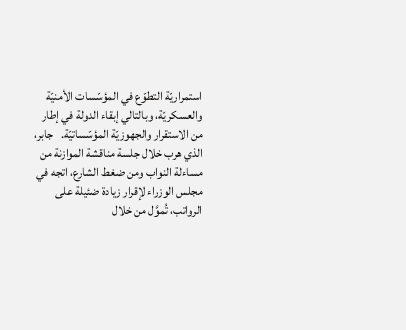استمراريّة التطوّع في المؤسّسات الأمنيّة والعسكريّة، وبالتالي إبقاء الدولة في إطار من الاستقرار والجهوزيّة المؤسّساتيّة.   جابر، الذي هرب خلال جلسة مناقشة الموازنة من مساءلة النواب ومن ضغط الشارع، اتجه في مجلس الوزراء لإقرار زيادة ضئيلة على الرواتب، تُموَّل من خلال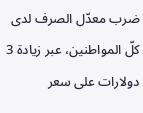ضرب معدّل الصرف لدى كلّ المواطنين، عبر زيادة 3 دولارات على سعر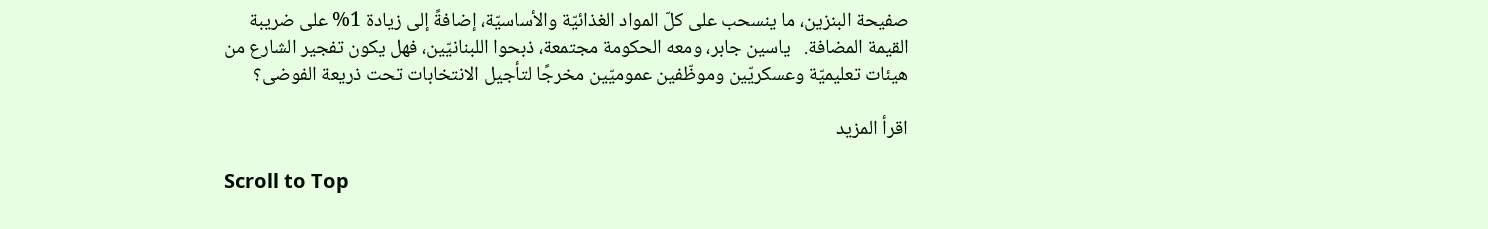صفيحة البنزين، ما ينسحب على كلّ المواد الغذائيّة والأساسيّة، إضافةً إلى زيادة 1% على ضريبة القيمة المضافة.   ياسين جابر، ومعه الحكومة مجتمعة، ذبحوا اللبنانيّين، فهل يكون تفجير الشارع من هيئات تعليميّة وعسكريّين وموظّفين عموميّين مخرجًا لتأجيل الانتخابات تحت ذريعة الفوضى؟

اقرأ المزيد

Scroll to Top